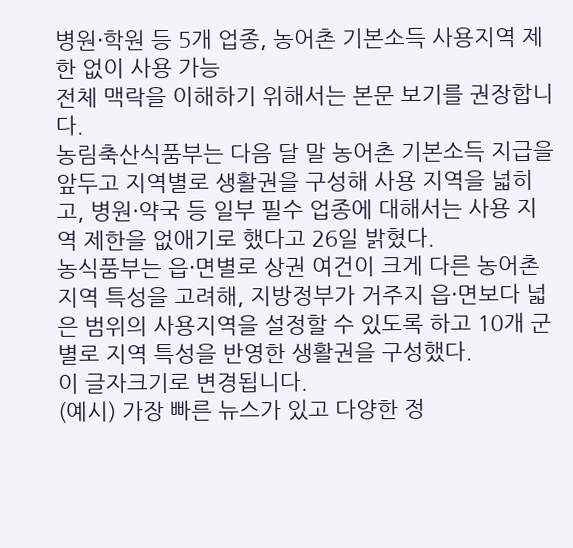병원·학원 등 5개 업종, 농어촌 기본소득 사용지역 제한 없이 사용 가능
전체 맥락을 이해하기 위해서는 본문 보기를 권장합니다.
농림축산식품부는 다음 달 말 농어촌 기본소득 지급을 앞두고 지역별로 생활권을 구성해 사용 지역을 넓히고, 병원·약국 등 일부 필수 업종에 대해서는 사용 지역 제한을 없애기로 했다고 26일 밝혔다.
농식품부는 읍·면별로 상권 여건이 크게 다른 농어촌 지역 특성을 고려해, 지방정부가 거주지 읍·면보다 넓은 범위의 사용지역을 설정할 수 있도록 하고 10개 군별로 지역 특성을 반영한 생활권을 구성했다.
이 글자크기로 변경됩니다.
(예시) 가장 빠른 뉴스가 있고 다양한 정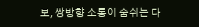보, 쌍방향 소통이 숨쉬는 다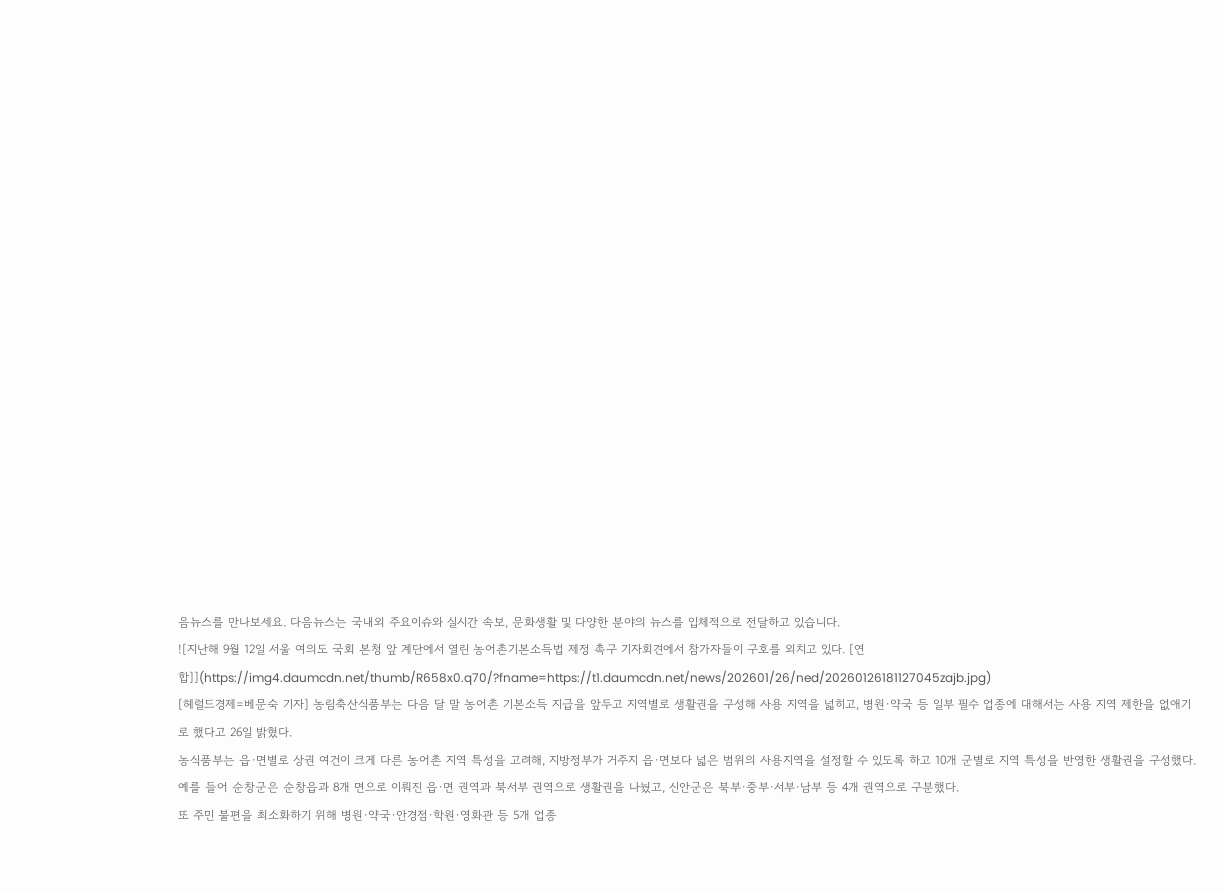음뉴스를 만나보세요. 다음뉴스는 국내외 주요이슈와 실시간 속보, 문화생활 및 다양한 분야의 뉴스를 입체적으로 전달하고 있습니다.
![지난해 9월 12일 서울 여의도 국회 본청 앞 계단에서 열린 농어촌기본소득법 제정 촉구 기자회견에서 참가자들이 구호를 외치고 있다. [연합]](https://img4.daumcdn.net/thumb/R658x0.q70/?fname=https://t1.daumcdn.net/news/202601/26/ned/20260126181127045zajb.jpg)
[헤럴드경제=베문숙 기자] 농림축산식품부는 다음 달 말 농어촌 기본소득 지급을 앞두고 지역별로 생활권을 구성해 사용 지역을 넓히고, 병원·약국 등 일부 필수 업종에 대해서는 사용 지역 제한을 없애기로 했다고 26일 밝혔다.
농식품부는 읍·면별로 상권 여건이 크게 다른 농어촌 지역 특성을 고려해, 지방정부가 거주지 읍·면보다 넓은 범위의 사용지역을 설정할 수 있도록 하고 10개 군별로 지역 특성을 반영한 생활권을 구성했다.
예를 들어 순창군은 순창읍과 8개 면으로 이뤄진 읍·면 권역과 북서부 권역으로 생활권을 나눴고, 신안군은 북부·중부·서부·남부 등 4개 권역으로 구분했다.
또 주민 불편을 최소화하기 위해 병원·약국·안경점·학원·영화관 등 5개 업종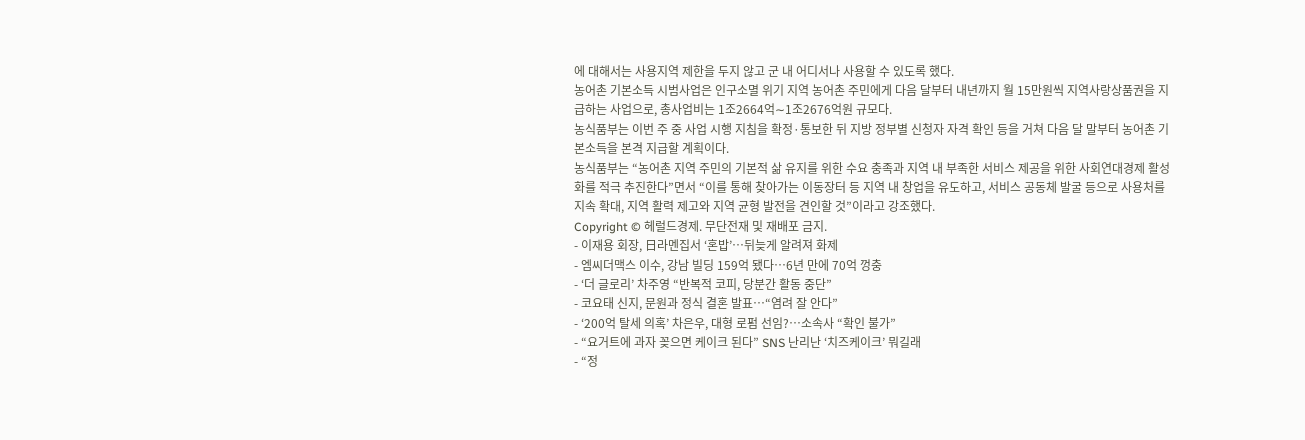에 대해서는 사용지역 제한을 두지 않고 군 내 어디서나 사용할 수 있도록 했다.
농어촌 기본소득 시범사업은 인구소멸 위기 지역 농어촌 주민에게 다음 달부터 내년까지 월 15만원씩 지역사랑상품권을 지급하는 사업으로, 총사업비는 1조2664억∼1조2676억원 규모다.
농식품부는 이번 주 중 사업 시행 지침을 확정·통보한 뒤 지방 정부별 신청자 자격 확인 등을 거쳐 다음 달 말부터 농어촌 기본소득을 본격 지급할 계획이다.
농식품부는 “농어촌 지역 주민의 기본적 삶 유지를 위한 수요 충족과 지역 내 부족한 서비스 제공을 위한 사회연대경제 활성화를 적극 추진한다”면서 “이를 통해 찾아가는 이동장터 등 지역 내 창업을 유도하고, 서비스 공동체 발굴 등으로 사용처를 지속 확대, 지역 활력 제고와 지역 균형 발전을 견인할 것”이라고 강조했다.
Copyright © 헤럴드경제. 무단전재 및 재배포 금지.
- 이재용 회장, 日라멘집서 ‘혼밥’…뒤늦게 알려져 화제
- 엠씨더맥스 이수, 강남 빌딩 159억 됐다…6년 만에 70억 껑충
- ‘더 글로리’ 차주영 “반복적 코피, 당분간 활동 중단”
- 코요태 신지, 문원과 정식 결혼 발표…“염려 잘 안다”
- ‘200억 탈세 의혹’ 차은우, 대형 로펌 선임?…소속사 “확인 불가”
- “요거트에 과자 꽂으면 케이크 된다” SNS 난리난 ‘치즈케이크’ 뭐길래
- “정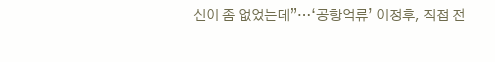신이 좀 없었는데”…‘공항억류’ 이정후, 직접 전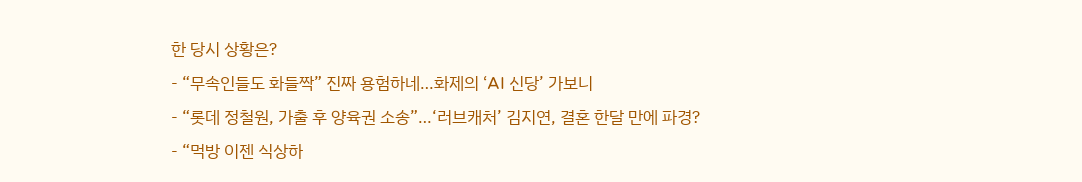한 당시 상황은?
- “무속인들도 화들짝” 진짜 용험하네…화제의 ‘AI 신당’ 가보니
- “롯데 정철원, 가출 후 양육권 소송”…‘러브캐처’ 김지연, 결혼 한달 만에 파경?
- “먹방 이젠 식상하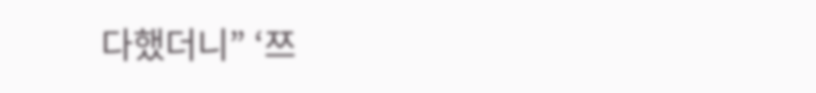다했더니” ‘쯔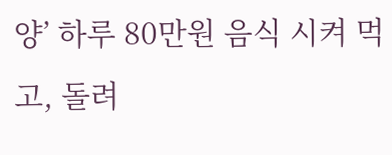양’ 하루 80만원 음식 시켜 먹고, 돌려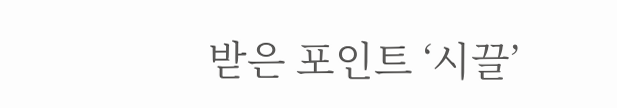받은 포인트 ‘시끌’